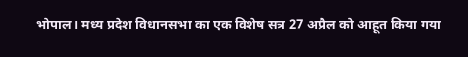भोपाल। मध्य प्रदेश विधानसभा का एक विशेष सत्र 27 अप्रैल को आहूत किया गया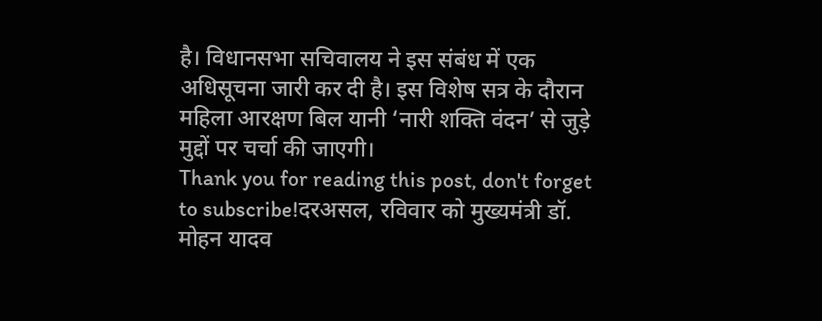है। विधानसभा सचिवालय ने इस संबंध में एक अधिसूचना जारी कर दी है। इस विशेष सत्र के दौरान महिला आरक्षण बिल यानी ‘नारी शक्ति वंदन’ से जुड़े मुद्दों पर चर्चा की जाएगी।
Thank you for reading this post, don't forget to subscribe!दरअसल, रविवार को मुख्यमंत्री डॉ. मोहन यादव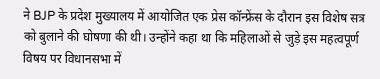ने BJP के प्रदेश मुख्यालय में आयोजित एक प्रेस कॉन्फ्रेंस के दौरान इस विशेष सत्र को बुलाने की घोषणा की थी। उन्होंने कहा था कि महिलाओं से जुड़े इस महत्वपूर्ण विषय पर विधानसभा में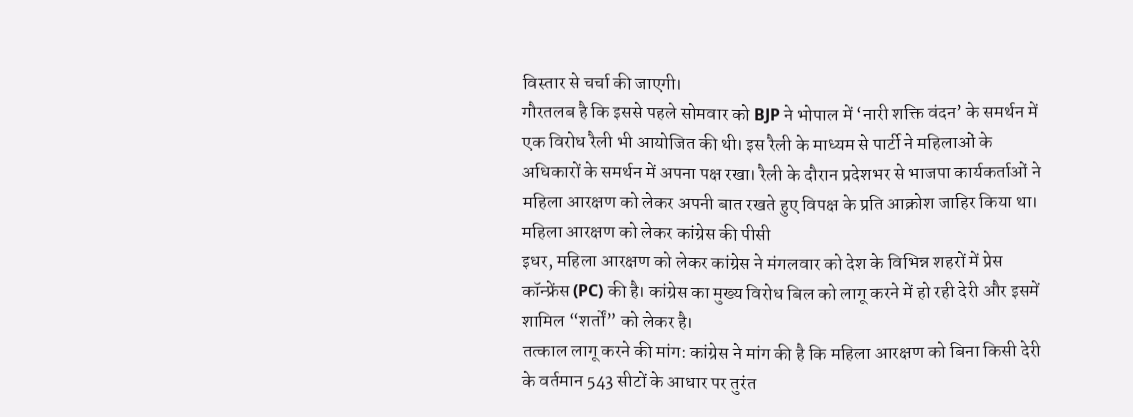विस्तार से चर्चा की जाएगी।
गौरतलब है कि इससे पहले सोमवार को BJP ने भोपाल में ‘नारी शक्ति वंदन’ के समर्थन में एक विरोध रैली भी आयोजित की थी। इस रैली के माध्यम से पार्टी ने महिलाओं के अधिकारों के समर्थन में अपना पक्ष रखा। रैली के दौरान प्रदेशभर से भाजपा कार्यकर्ताओं ने महिला आरक्षण को लेकर अपनी बात रखते हुए विपक्ष के प्रति आक्रोश जाहिर किया था।
महिला आरक्षण को लेकर कांग्रेस की पीसी
इधर, महिला आरक्षण को लेकर कांग्रेस ने मंगलवार को देश के विभिन्न शहरों में प्रेस कॉन्फ्रेंस (PC) की है। कांग्रेस का मुख्य विरोध बिल को लागू करने में हो रही देरी और इसमें शामिल “शर्तों” को लेकर है।
तत्काल लागू करने की मांग: कांग्रेस ने मांग की है कि महिला आरक्षण को बिना किसी देरी के वर्तमान 543 सीटों के आधार पर तुरंत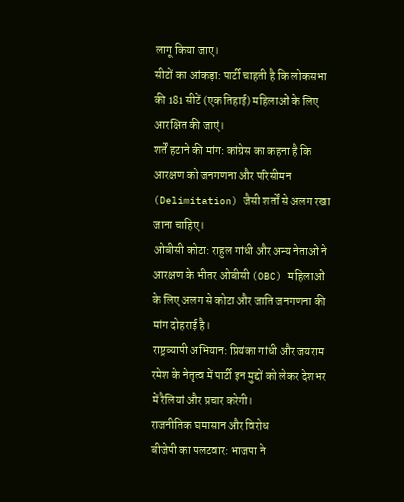लागू किया जाए।
सीटों का आंकड़ा: पार्टी चाहती है कि लोकसभा की 181 सीटें (एक तिहाई) महिलाओं के लिए आरक्षित की जाएं।
शर्तें हटाने की मांग: कांग्रेस का कहना है कि आरक्षण को जनगणना और परिसीमन (Delimitation) जैसी शर्तों से अलग रखा जाना चाहिए।
ओबीसी कोटा: राहुल गांधी और अन्य नेताओं ने आरक्षण के भीतर ओबीसी (OBC) महिलाओं के लिए अलग से कोटा और जाति जनगणना की मांग दोहराई है।
राष्ट्रव्यापी अभियान: प्रियंका गांधी और जयराम रमेश के नेतृत्व में पार्टी इन मुद्दों को लेकर देशभर में रैलियां और प्रचार करेगी।
राजनीतिक घमासान और विरोध
बीजेपी का पलटवार: भाजपा ने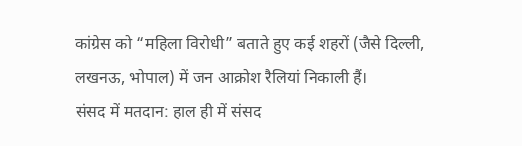कांग्रेस को “महिला विरोधी” बताते हुए कई शहरों (जैसे दिल्ली, लखनऊ, भोपाल) में जन आक्रोश रैलियां निकाली हैं।
संसद में मतदान: हाल ही में संसद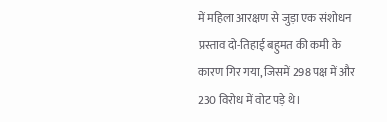में महिला आरक्षण से जुड़ा एक संशोधन प्रस्ताव दो-तिहाई बहुमत की कमी के कारण गिर गया, जिसमें 298 पक्ष में और 230 विरोध में वोट पड़े थे।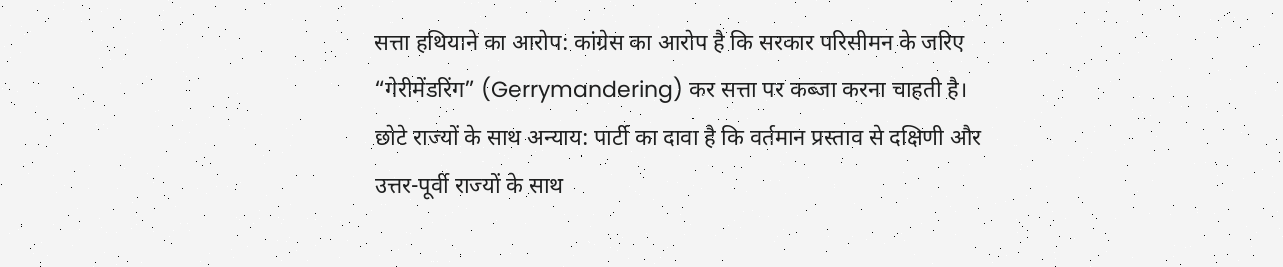सत्ता हथियाने का आरोप: कांग्रेस का आरोप है कि सरकार परिसीमन के जरिए “गेरीमेंडरिंग” (Gerrymandering) कर सत्ता पर कब्जा करना चाहती है।
छोटे राज्यों के साथ अन्याय: पार्टी का दावा है कि वर्तमान प्रस्ताव से दक्षिणी और उत्तर-पूर्वी राज्यों के साथ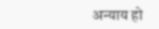अन्याय हो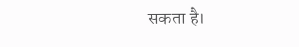सकता है।